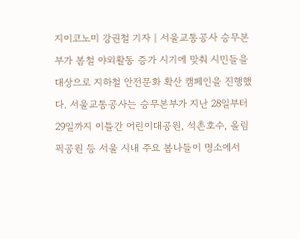지이코노미 강권철 기자 | 서울교통공사 승무본부가 봄철 야외활동 증가 시기에 맞춰 시민들을 대상으로 지하철 안전문화 확산 캠페인을 진행했다. 서울교통공사는 승무본부가 지난 28일부터 29일까지 이틀간 어린이대공원, 석촌호수, 올림픽공원 등 서울 시내 주요 봄나들이 명소에서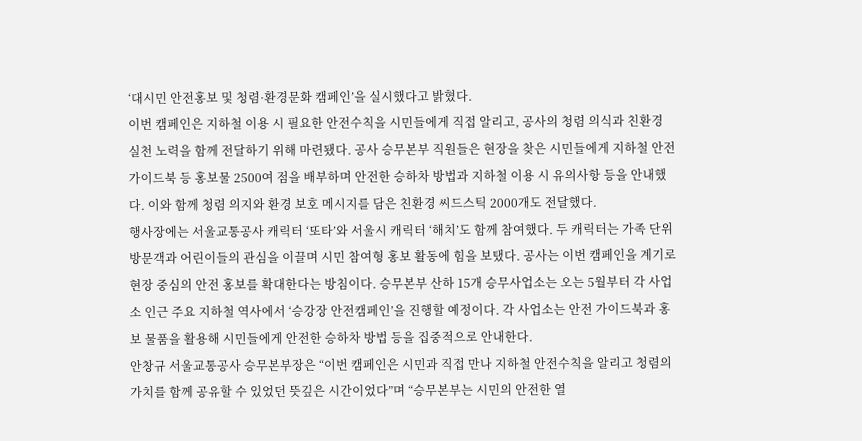‘대시민 안전홍보 및 청렴·환경문화 캠페인’을 실시했다고 밝혔다.
이번 캠페인은 지하철 이용 시 필요한 안전수칙을 시민들에게 직접 알리고, 공사의 청렴 의식과 친환경 실천 노력을 함께 전달하기 위해 마련됐다. 공사 승무본부 직원들은 현장을 찾은 시민들에게 지하철 안전 가이드북 등 홍보물 2500여 점을 배부하며 안전한 승하차 방법과 지하철 이용 시 유의사항 등을 안내했다. 이와 함께 청렴 의지와 환경 보호 메시지를 담은 친환경 씨드스틱 2000개도 전달했다.
행사장에는 서울교통공사 캐릭터 ‘또타’와 서울시 캐릭터 ‘해치’도 함께 참여했다. 두 캐릭터는 가족 단위 방문객과 어린이들의 관심을 이끌며 시민 참여형 홍보 활동에 힘을 보탰다. 공사는 이번 캠페인을 계기로 현장 중심의 안전 홍보를 확대한다는 방침이다. 승무본부 산하 15개 승무사업소는 오는 5월부터 각 사업소 인근 주요 지하철 역사에서 ‘승강장 안전캠페인’을 진행할 예정이다. 각 사업소는 안전 가이드북과 홍보 물품을 활용해 시민들에게 안전한 승하차 방법 등을 집중적으로 안내한다.
안창규 서울교통공사 승무본부장은 “이번 캠페인은 시민과 직접 만나 지하철 안전수칙을 알리고 청렴의 가치를 함께 공유할 수 있었던 뜻깊은 시간이었다”며 “승무본부는 시민의 안전한 열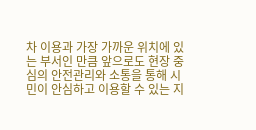차 이용과 가장 가까운 위치에 있는 부서인 만큼 앞으로도 현장 중심의 안전관리와 소통을 통해 시민이 안심하고 이용할 수 있는 지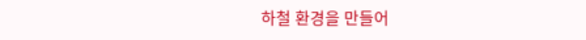하철 환경을 만들어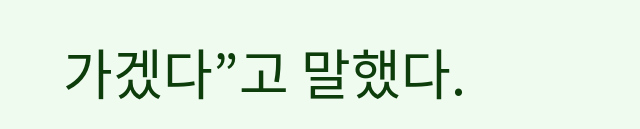가겠다”고 말했다.